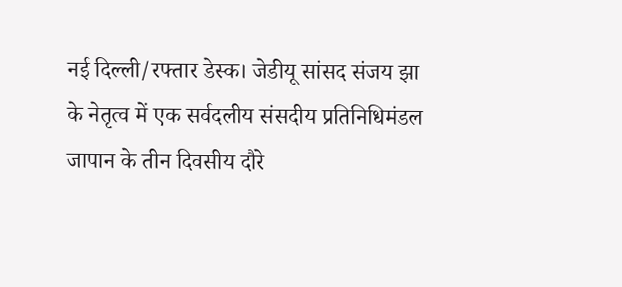नई दिल्ली/रफ्तार डेस्क। जेडीयू सांसद संजय झा के नेतृत्व में एक सर्वदलीय संसदीय प्रतिनिधिमंडल जापान के तीन दिवसीय दौरे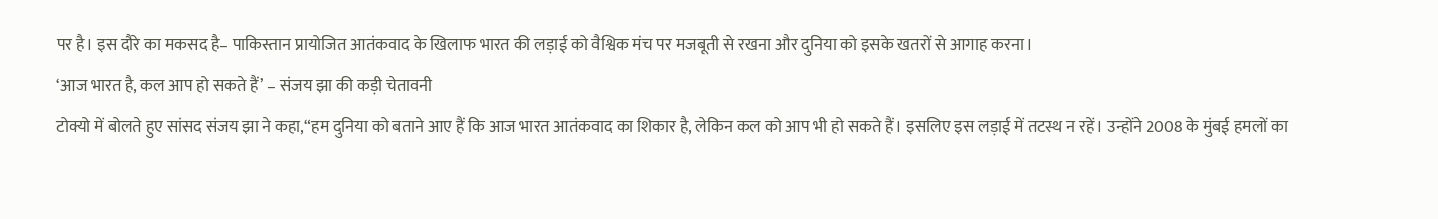पर है। इस दौरे का मकसद है– पाकिस्तान प्रायोजित आतंकवाद के खिलाफ भारत की लड़ाई को वैश्विक मंच पर मजबूती से रखना और दुनिया को इसके खतरों से आगाह करना।
‘आज भारत है, कल आप हो सकते हैं’ – संजय झा की कड़ी चेतावनी
टोक्यो में बोलते हुए सांसद संजय झा ने कहा,“हम दुनिया को बताने आए हैं कि आज भारत आतंकवाद का शिकार है, लेकिन कल को आप भी हो सकते हैं। इसलिए इस लड़ाई में तटस्थ न रहें। उन्होंने 2008 के मुंबई हमलों का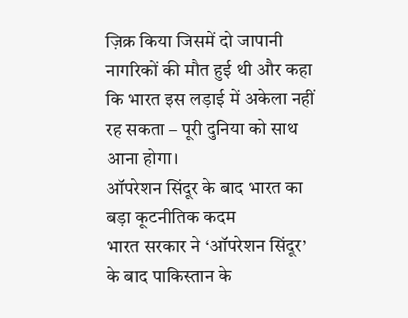ज़िक्र किया जिसमें दो जापानी नागरिकों की मौत हुई थी और कहा कि भारत इस लड़ाई में अकेला नहीं रह सकता – पूरी दुनिया को साथ आना होगा।
ऑपरेशन सिंदूर के बाद भारत का बड़ा कूटनीतिक कदम
भारत सरकार ने ‘ऑपरेशन सिंदूर’ के बाद पाकिस्तान के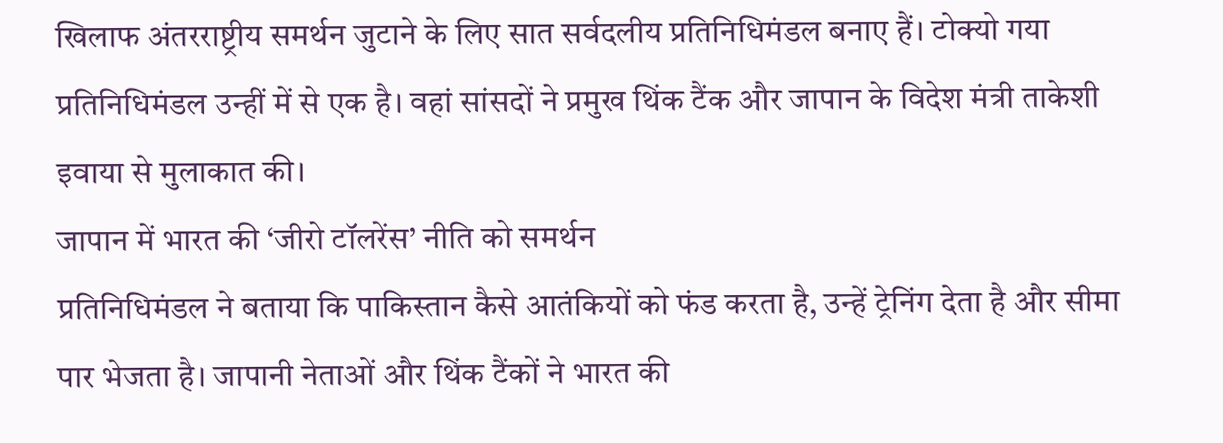खिलाफ अंतरराष्ट्रीय समर्थन जुटाने के लिए सात सर्वदलीय प्रतिनिधिमंडल बनाए हैं। टोक्यो गया प्रतिनिधिमंडल उन्हीं में से एक है। वहां सांसदों ने प्रमुख थिंक टैंक और जापान के विदेश मंत्री ताकेशी इवाया से मुलाकात की।
जापान में भारत की ‘जीरो टॉलरेंस’ नीति को समर्थन
प्रतिनिधिमंडल ने बताया कि पाकिस्तान कैसे आतंकियों को फंड करता है, उन्हें ट्रेनिंग देता है और सीमा पार भेजता है। जापानी नेताओं और थिंक टैंकों ने भारत की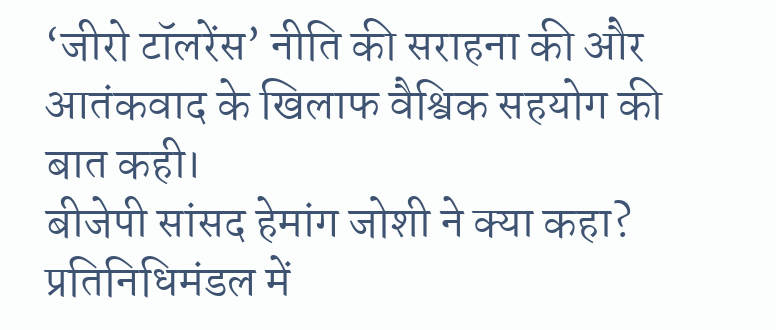‘जीरो टॉलरेंस’ नीति की सराहना की और आतंकवाद के खिलाफ वैश्विक सहयोग की बात कही।
बीजेपी सांसद हेमांग जोशी ने क्या कहा?
प्रतिनिधिमंडल में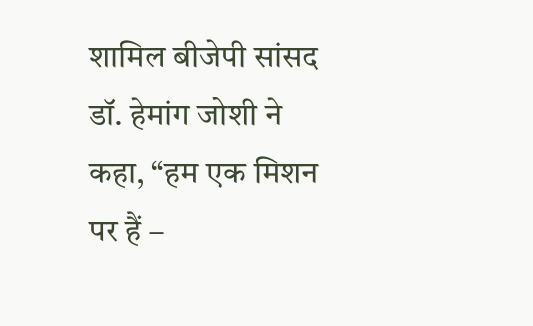शामिल बीजेपी सांसद डॉ. हेमांग जोशी ने कहा, “हम एक मिशन पर हैं –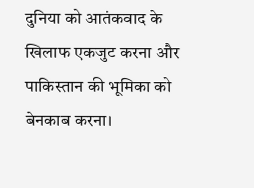दुनिया को आतंकवाद के खिलाफ एकजुट करना और पाकिस्तान की भूमिका को बेनकाब करना।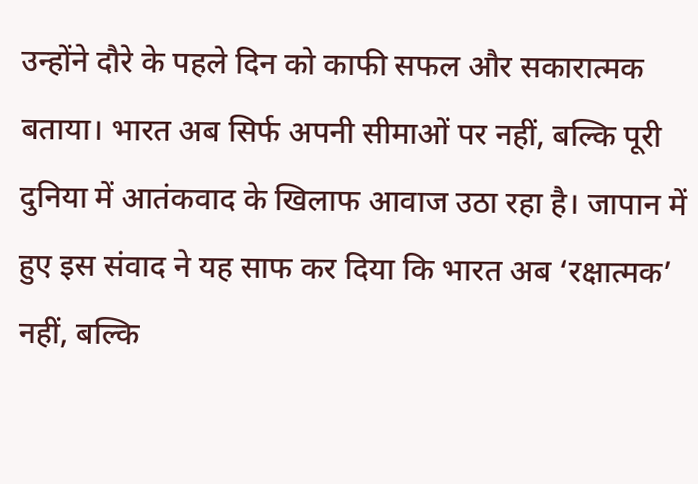उन्होंने दौरे के पहले दिन को काफी सफल और सकारात्मक बताया। भारत अब सिर्फ अपनी सीमाओं पर नहीं, बल्कि पूरी दुनिया में आतंकवाद के खिलाफ आवाज उठा रहा है। जापान में हुए इस संवाद ने यह साफ कर दिया कि भारत अब ‘रक्षात्मक’ नहीं, बल्कि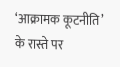‘आक्रामक कूटनीति’ के रास्ते पर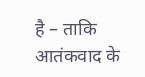है – ताकि आतंकवाद के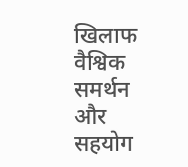खिलाफ वैश्विक समर्थन और सहयोग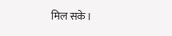मिल सके।